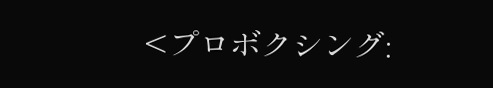<プロボクシング: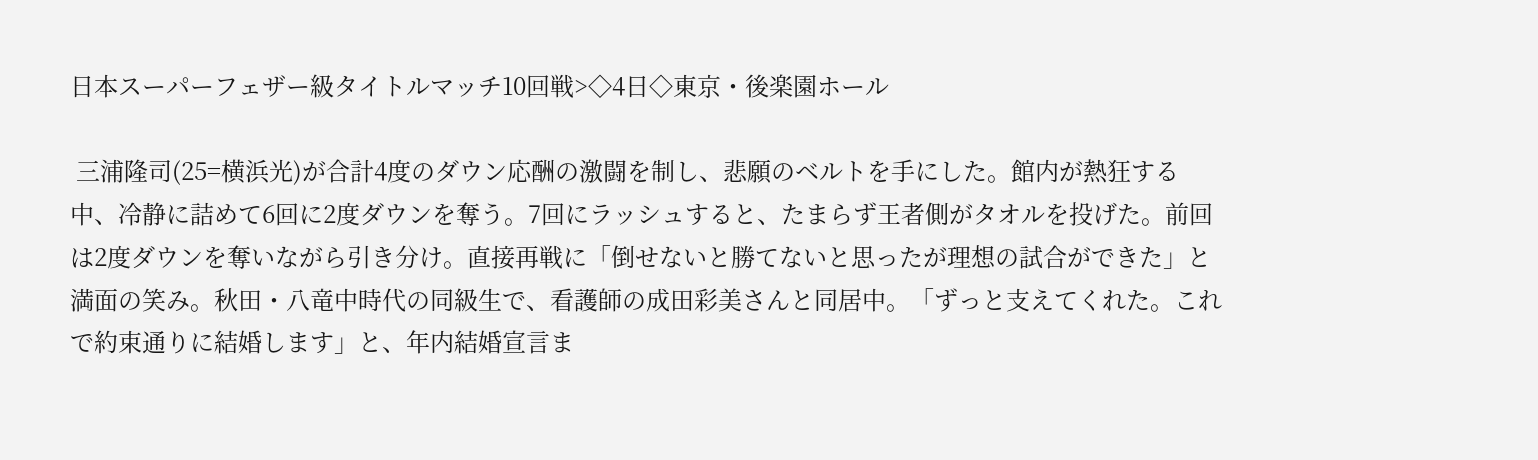日本スーパーフェザー級タイトルマッチ10回戦>◇4日◇東京・後楽園ホール

 三浦隆司(25=横浜光)が合計4度のダウン応酬の激闘を制し、悲願のベルトを手にした。館内が熱狂する中、冷静に詰めて6回に2度ダウンを奪う。7回にラッシュすると、たまらず王者側がタオルを投げた。前回は2度ダウンを奪いながら引き分け。直接再戦に「倒せないと勝てないと思ったが理想の試合ができた」と満面の笑み。秋田・八竜中時代の同級生で、看護師の成田彩美さんと同居中。「ずっと支えてくれた。これで約束通りに結婚します」と、年内結婚宣言ま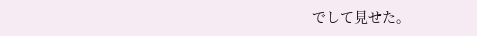でして見せた。